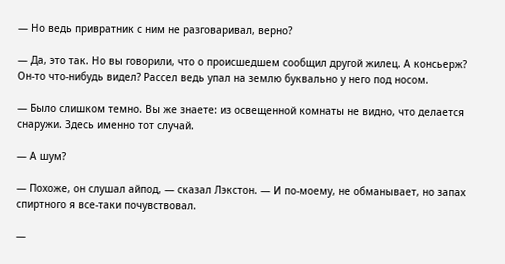— Но ведь привратник с ним не разговаривал, верно?

— Да, это так. Но вы говорили, что о происшедшем сообщил другой жилец. А консьерж? Он-то что-нибудь видел? Рассел ведь упал на землю буквально у него под носом.

— Было слишком темно. Вы же знаете: из освещенной комнаты не видно, что делается снаружи. Здесь именно тот случай.

— А шум?

— Похоже, он слушал айпод, — сказал Лэкстон. — И по-моему, не обманывает, но запах спиртного я все-таки почувствовал.

—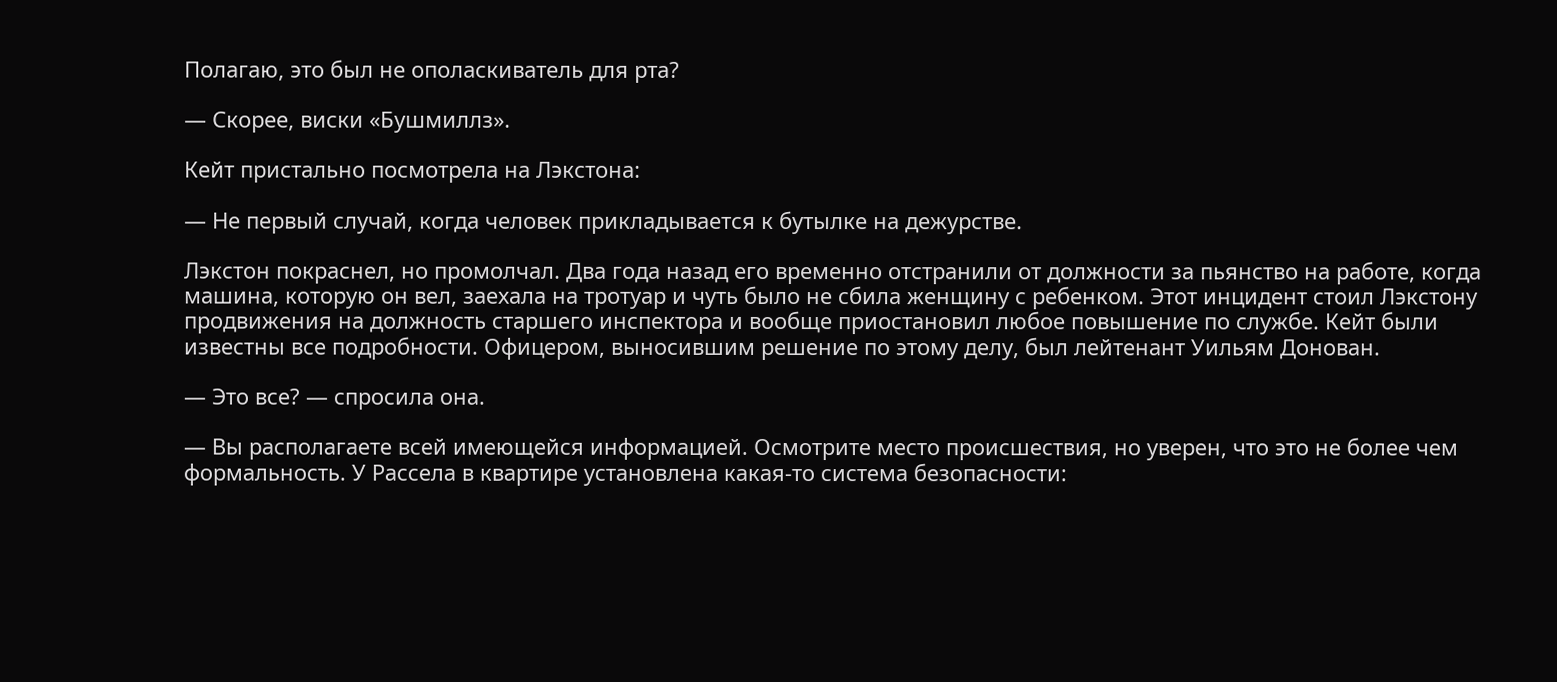Полагаю, это был не ополаскиватель для рта?

— Скорее, виски «Бушмиллз».

Кейт пристально посмотрела на Лэкстона:

— Не первый случай, когда человек прикладывается к бутылке на дежурстве.

Лэкстон покраснел, но промолчал. Два года назад его временно отстранили от должности за пьянство на работе, когда машина, которую он вел, заехала на тротуар и чуть было не сбила женщину с ребенком. Этот инцидент стоил Лэкстону продвижения на должность старшего инспектора и вообще приостановил любое повышение по службе. Кейт были известны все подробности. Офицером, выносившим решение по этому делу, был лейтенант Уильям Донован.

— Это все? — спросила она.

— Вы располагаете всей имеющейся информацией. Осмотрите место происшествия, но уверен, что это не более чем формальность. У Рассела в квартире установлена какая-то система безопасности: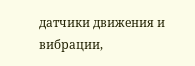датчики движения и вибрации,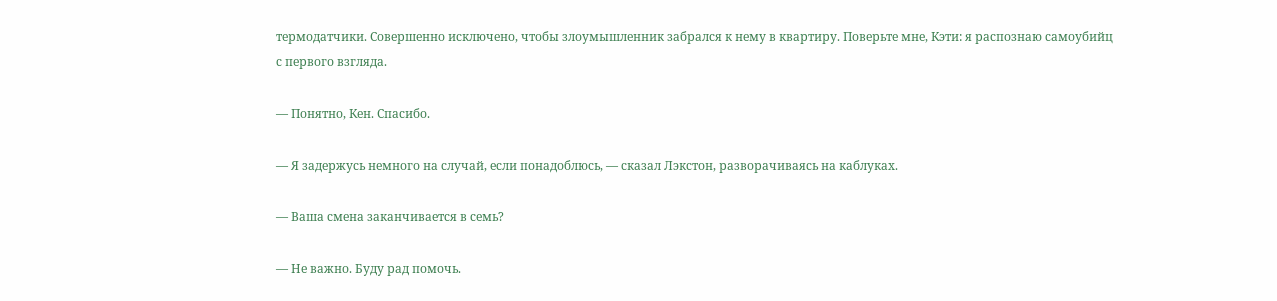термодатчики. Совершенно исключено, чтобы злоумышленник забрался к нему в квартиру. Поверьте мне, Кэти: я распознаю самоубийц с первого взгляда.

— Понятно, Кен. Спасибо.

— Я задержусь немного на случай, если понадоблюсь, — сказал Лэкстон, разворачиваясь на каблуках.

— Ваша смена заканчивается в семь?

— Не важно. Буду рад помочь.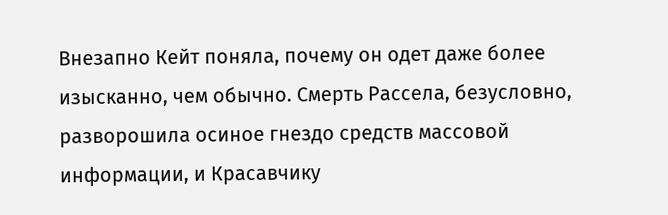Внезапно Кейт поняла, почему он одет даже более изысканно, чем обычно. Смерть Рассела, безусловно, разворошила осиное гнездо средств массовой информации, и Красавчику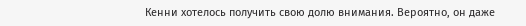Кенни хотелось получить свою долю внимания. Вероятно, он даже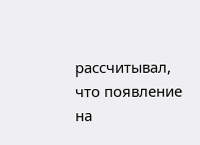рассчитывал, что появление на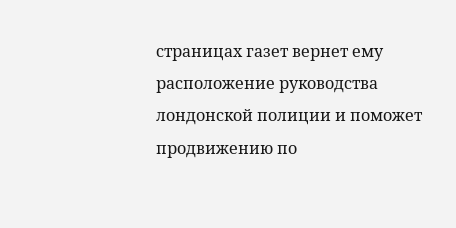страницах газет вернет ему расположение руководства лондонской полиции и поможет продвижению по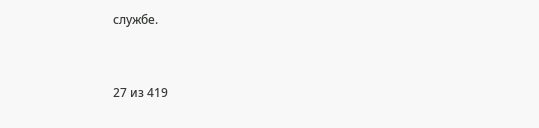службе.



27 из 419